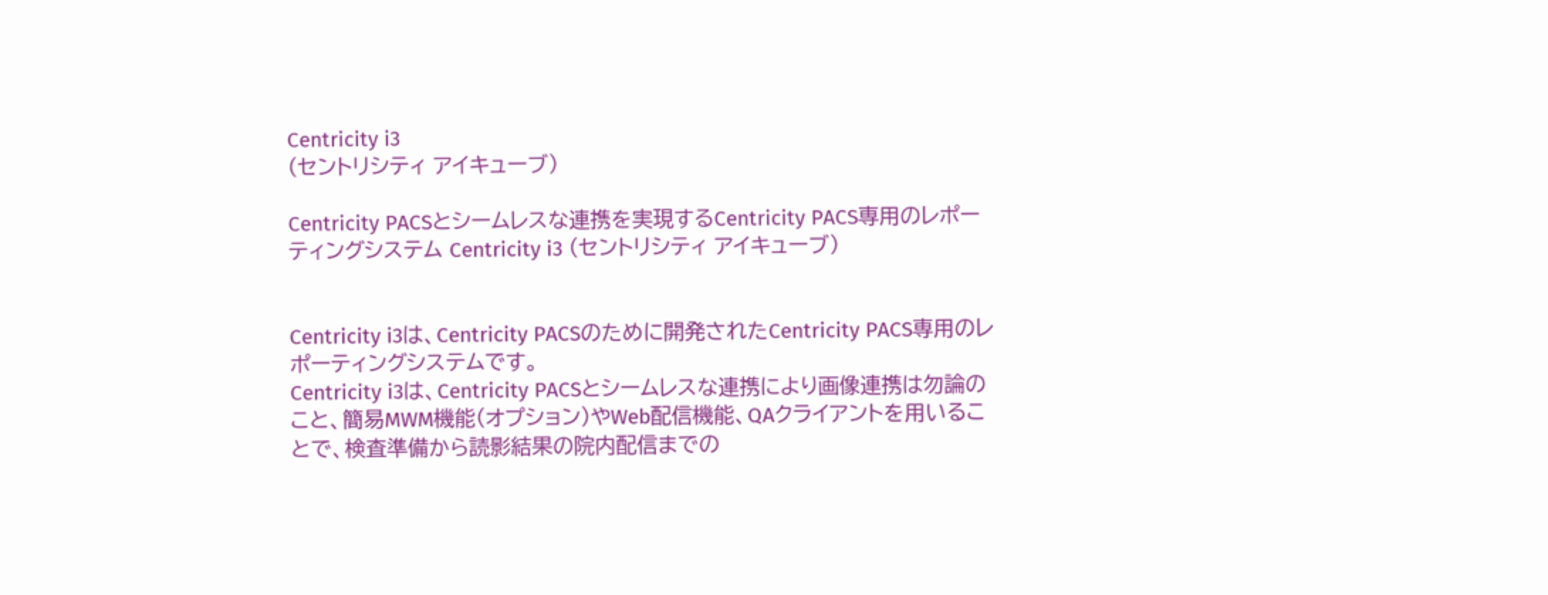Centricity i3
(セントリシティ アイキューブ)

Centricity PACSとシームレスな連携を実現するCentricity PACS専用のレポーティングシステム Centricity i3 (セントリシティ アイキューブ)


Centricity i3は、Centricity PACSのために開発されたCentricity PACS専用のレポーティングシステムです。
Centricity i3は、Centricity PACSとシームレスな連携により画像連携は勿論のこと、簡易MWM機能(オプション)やWeb配信機能、QAクライアントを用いることで、検査準備から読影結果の院内配信までの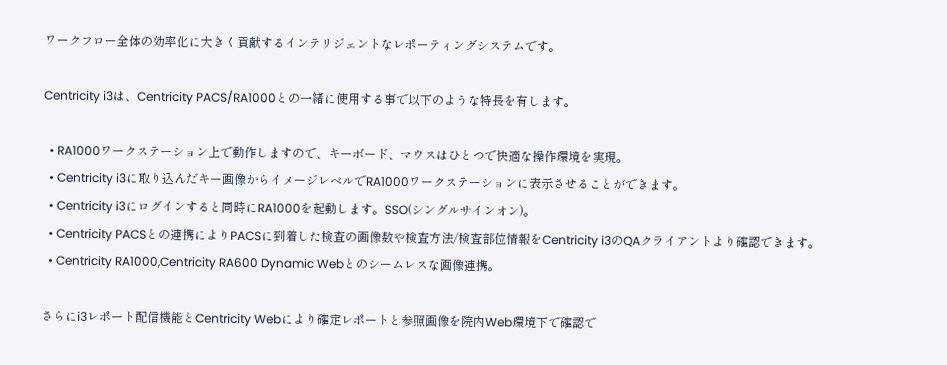ワークフロー全体の効率化に大きく貢献するインテリジェントなレポーティングシステムです。

Centricity i3は、Centricity PACS/RA1000との一緒に使用する事で以下のような特長を有します。

  • RA1000ワークステーション上で動作しますので、キーボード、マウスはひとつで快適な操作環境を実現。
  • Centricity i3に取り込んだキー画像からイメージレベルでRA1000ワークステーションに表示させることができます。
  • Centricity i3にログインすると同時にRA1000を起動します。SSO(シングルサインオン)。
  • Centricity PACSとの連携によりPACSに到着した検査の画像数や検査方法/検査部位情報をCentricity i3のQAクライアントより確認できます。
  • Centricity RA1000,Centricity RA600 Dynamic Webとのシームレスな画像連携。

さらにi3レポート配信機能とCentricity Webにより確定レポートと参照画像を院内Web環境下で確認で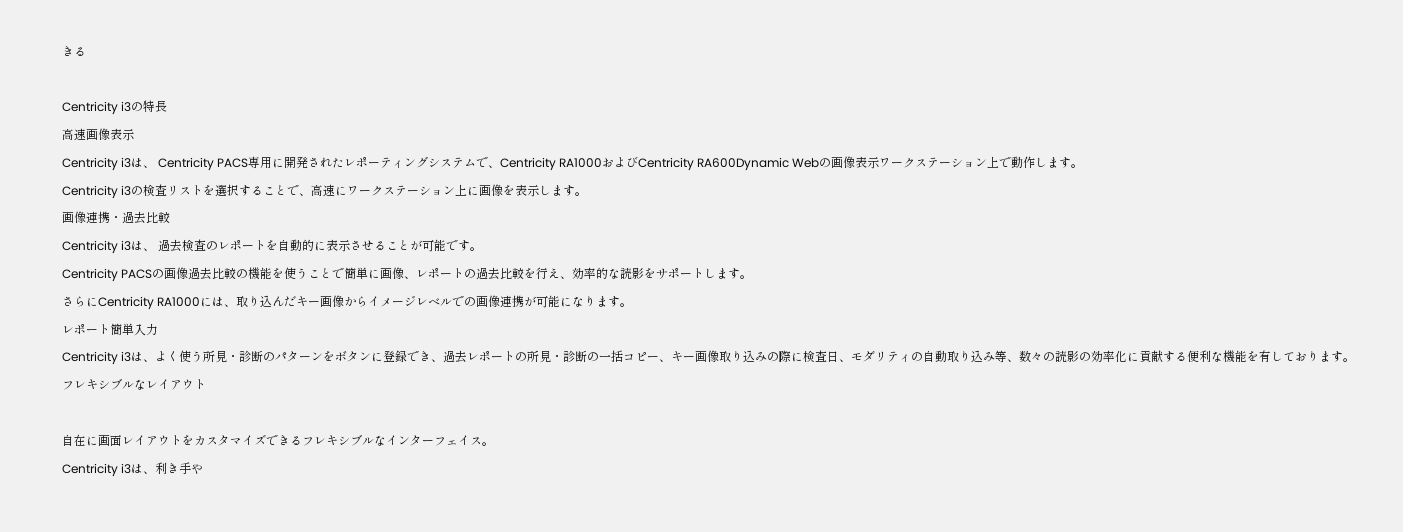きる

Centricity i3の特長
高速画像表示
Centricity i3は、 Centricity PACS専用に開発されたレポーティングシステムで、Centricity RA1000およびCentricity RA600Dynamic Webの画像表示ワークステーション上で動作します。
Centricity i3の検査リストを選択することで、高速にワークステーション上に画像を表示します。
画像連携・過去比較
Centricity i3は、 過去検査のレポートを自動的に表示させることが可能です。
Centricity PACSの画像過去比較の機能を使うことで簡単に画像、レポートの過去比較を行え、効率的な読影をサポートします。
さらにCentricity RA1000には、取り込んだキー画像からイメージレベルでの画像連携が可能になります。
レポート簡単入力
Centricity i3は、よく使う所見・診断のパターンをボタンに登録でき、過去レポートの所見・診断の一括コピー、キー画像取り込みの際に検査日、モダリティの自動取り込み等、数々の読影の効率化に貢献する便利な機能を有しております。
フレキシブルなレイアウト

自在に画面レイアウトをカスタマイズできるフレキシブルなインターフェイス。
Centricity i3は、利き手や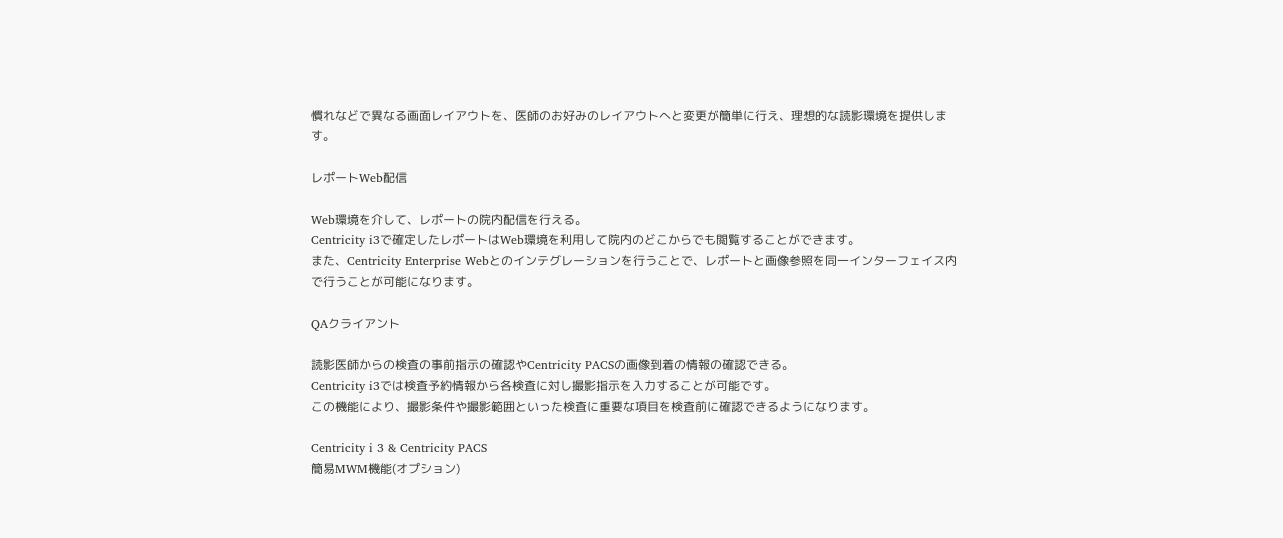慣れなどで異なる画面レイアウトを、医師のお好みのレイアウトへと変更が簡単に行え、理想的な読影環境を提供します。

レポートWeb配信

Web環境を介して、レポートの院内配信を行える。
Centricity i3で確定したレポートはWeb環境を利用して院内のどこからでも閲覧することができます。
また、Centricity Enterprise Webとのインテグレーションを行うことで、レポートと画像参照を同一インターフェイス内で行うことが可能になります。

QAクライアント

読影医師からの検査の事前指示の確認やCentricity PACSの画像到着の情報の確認できる。
Centricity i3では検査予約情報から各検査に対し撮影指示を入力することが可能です。
この機能により、撮影条件や撮影範囲といった検査に重要な項目を検査前に確認できるようになります。

Centricity i 3 & Centricity PACS
簡易MWM機能(オプション)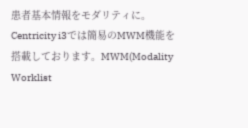患者基本情報をモダリティに。
Centricity i3では簡易のMWM機能を搭載しております。MWM(Modality Worklist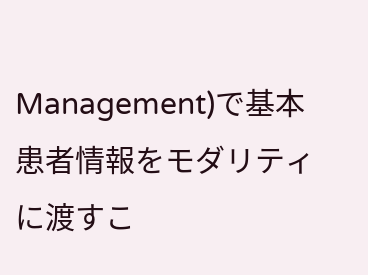Management)で基本患者情報をモダリティに渡すこ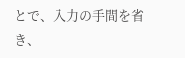とで、入力の手間を省き、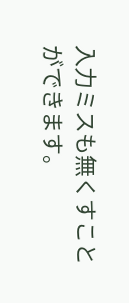入力ミスも無くすことができます。